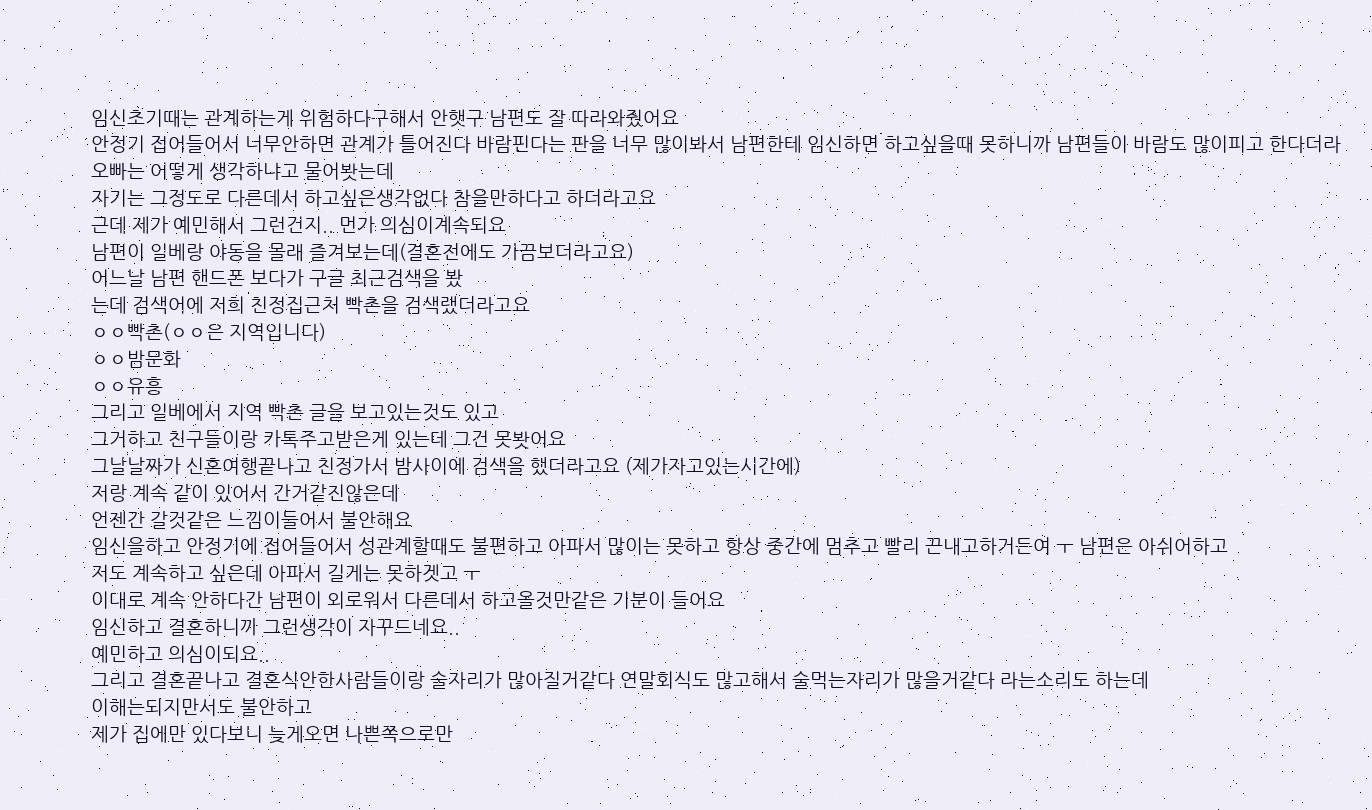임신초기때는 관계하는게 위험하다구해서 안햇구 남편도 잘 따라와줬어요
안정기 접어들어서 너무안하면 관계가 틀어진다 바람핀다는 판을 너무 많이봐서 남편한테 임신하면 하고싶을때 못하니까 남편들이 바람도 많이피고 한다더라 오빠는 어떻게 생각하냐고 물어봣는데
자기는 그정도로 다른데서 하고싶은생각없다 참을만하다고 하더라고요
근데 제가 예민해서 그런건지.. 먼가 의심이계속되요
남편이 일베랑 야동을 몰래 즐겨보는데(결혼전에도 가끔보더라고요)
어느날 남편 핸드폰 보다가 구글 최근검색을 봤
는데 검색어에 저희 친정집근처 빡촌을 검색랬더라고요
ㅇㅇ빡촌(ㅇㅇ은 지역입니다)
ㅇㅇ밤문화
ㅇㅇ유흥
그리고 일베에서 지역 빡촌 글을 보고있는것도 있고
그거하고 친구들이랑 카톡주고받은게 있는데 그건 못봣어요
그날날짜가 신혼여행끝나고 친정가서 밤사이에 검색을 했더라고요 (제가자고있는시간에)
저랑 계속 같이 있어서 간거같진않은데
언젠간 갈것같은 느낌이들어서 불안해요
임신을하고 안정기에 접어들어서 성관계할때도 불편하고 아파서 많이는 못하고 항상 중간에 멈추고 빨리 끈내고하거든여 ㅜ 남편은 아쉬어하고
저도 계속하고 싶은데 아파서 길게는 못하겟고 ㅜ
이대로 계속 안하다간 남편이 외로워서 다른데서 하고올것만같은 기분이 들어요
임신하고 결혼하니까 그런생각이 자꾸드네요..
예민하고 의심이되요..
그리고 결혼끝나고 결혼식안한사람들이랑 술자리가 많아질거같다 연말회식도 많고해서 술먹는자리가 많을거같다 라는소리도 하는데
이해는되지만서도 불안하고
제가 집에만 있다보니 늦게오면 나쁜쪽으로만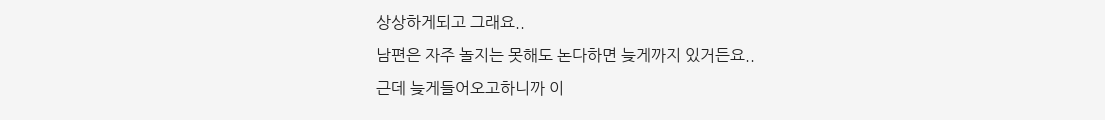상상하게되고 그래요..
남편은 자주 놀지는 못해도 논다하면 늦게까지 있거든요..
근데 늦게들어오고하니까 이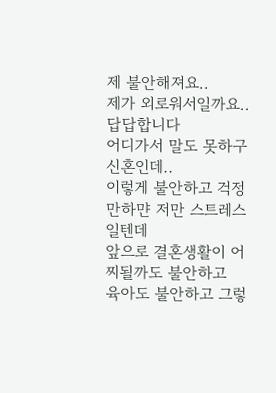제 불안해져요..
제가 외로워서일까요.. 답답합니다
어디가서 말도 못하구 신혼인데..
이렇게 불안하고 걱정만하먄 저만 스트레스일텐데
앞으로 결혼생활이 어찌될까도 불안하고
육아도 불안하고 그렇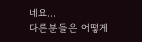네요...
다른분들은 어떻게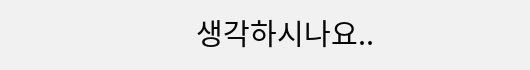생각하시나요..